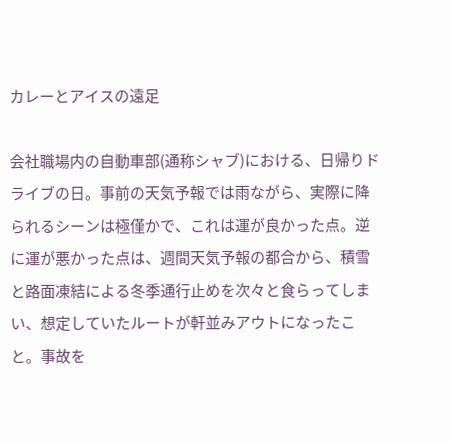カレーとアイスの遠足

会社職場内の自動車部(通称シャブ)における、日帰りドライブの日。事前の天気予報では雨ながら、実際に降られるシーンは極僅かで、これは運が良かった点。逆に運が悪かった点は、週間天気予報の都合から、積雪と路面凍結による冬季通行止めを次々と食らってしまい、想定していたルートが軒並みアウトになったこと。事故を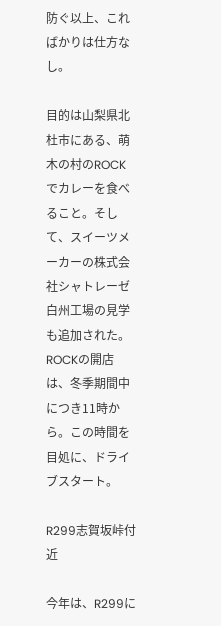防ぐ以上、こればかりは仕方なし。

目的は山梨県北杜市にある、萌木の村のROCKでカレーを食べること。そして、スイーツメーカーの株式会社シャトレーゼ白州工場の見学も追加された。ROCKの開店は、冬季期間中につき11時から。この時間を目処に、ドライブスタート。

R299志賀坂峠付近

今年は、R299に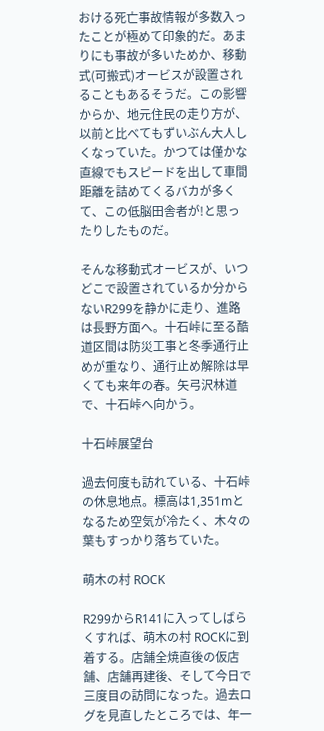おける死亡事故情報が多数入ったことが極めて印象的だ。あまりにも事故が多いためか、移動式(可搬式)オービスが設置されることもあるそうだ。この影響からか、地元住民の走り方が、以前と比べてもずいぶん大人しくなっていた。かつては僅かな直線でもスピードを出して車間距離を詰めてくるバカが多くて、この低脳田舎者が!と思ったりしたものだ。

そんな移動式オービスが、いつどこで設置されているか分からないR299を静かに走り、進路は長野方面へ。十石峠に至る酷道区間は防災工事と冬季通行止めが重なり、通行止め解除は早くても来年の春。矢弓沢林道で、十石峠へ向かう。

十石峠展望台

過去何度も訪れている、十石峠の休息地点。標高は1,351mとなるため空気が冷たく、木々の葉もすっかり落ちていた。

萌木の村 ROCK

R299からR141に入ってしばらくすれば、萌木の村 ROCKに到着する。店舗全焼直後の仮店舗、店舗再建後、そして今日で三度目の訪問になった。過去ログを見直したところでは、年一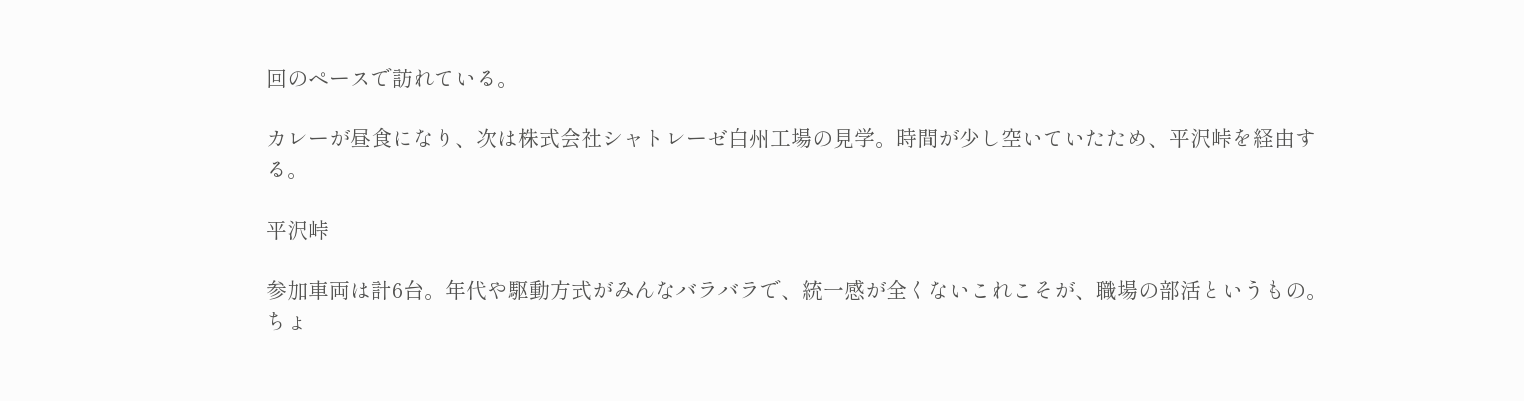回のペースで訪れている。

カレーが昼食になり、次は株式会社シャトレーゼ白州工場の見学。時間が少し空いていたため、平沢峠を経由する。

平沢峠

参加車両は計6台。年代や駆動方式がみんなバラバラで、統一感が全くないこれこそが、職場の部活というもの。ちょ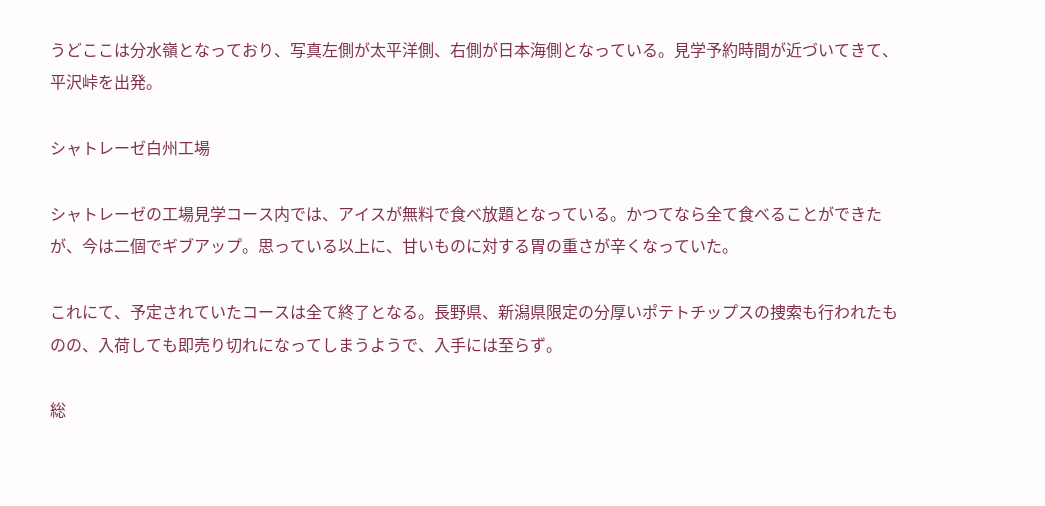うどここは分水嶺となっており、写真左側が太平洋側、右側が日本海側となっている。見学予約時間が近づいてきて、平沢峠を出発。

シャトレーゼ白州工場

シャトレーゼの工場見学コース内では、アイスが無料で食べ放題となっている。かつてなら全て食べることができたが、今は二個でギブアップ。思っている以上に、甘いものに対する胃の重さが辛くなっていた。

これにて、予定されていたコースは全て終了となる。長野県、新潟県限定の分厚いポテトチップスの捜索も行われたものの、入荷しても即売り切れになってしまうようで、入手には至らず。

総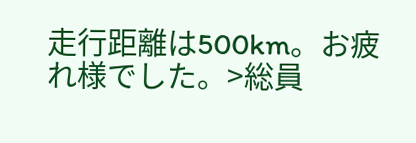走行距離は500km。お疲れ様でした。>総員